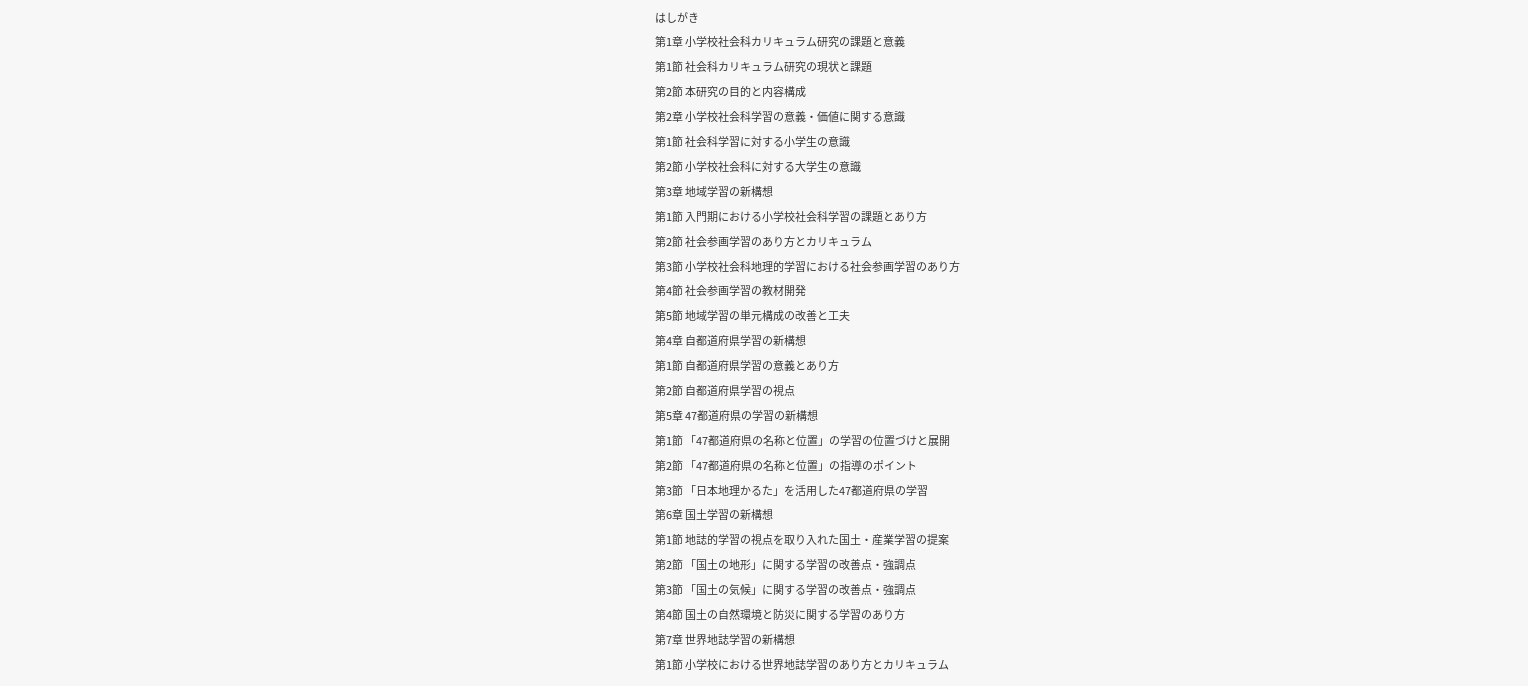はしがき
第1章 小学校社会科カリキュラム研究の課題と意義
第1節 社会科カリキュラム研究の現状と課題
第2節 本研究の目的と内容構成
第2章 小学校社会科学習の意義・価値に関する意識
第1節 社会科学習に対する小学生の意識
第2節 小学校社会科に対する大学生の意識
第3章 地域学習の新構想
第1節 入門期における小学校社会科学習の課題とあり方
第2節 社会参画学習のあり方とカリキュラム
第3節 小学校社会科地理的学習における社会参画学習のあり方
第4節 社会参画学習の教材開発
第5節 地域学習の単元構成の改善と工夫
第4章 自都道府県学習の新構想
第1節 自都道府県学習の意義とあり方
第2節 自都道府県学習の視点
第5章 47都道府県の学習の新構想
第1節 「47都道府県の名称と位置」の学習の位置づけと展開
第2節 「47都道府県の名称と位置」の指導のポイント
第3節 「日本地理かるた」を活用した47都道府県の学習
第6章 国土学習の新構想
第1節 地誌的学習の視点を取り入れた国土・産業学習の提案
第2節 「国土の地形」に関する学習の改善点・強調点
第3節 「国土の気候」に関する学習の改善点・強調点
第4節 国土の自然環境と防災に関する学習のあり方
第7章 世界地誌学習の新構想
第1節 小学校における世界地誌学習のあり方とカリキュラム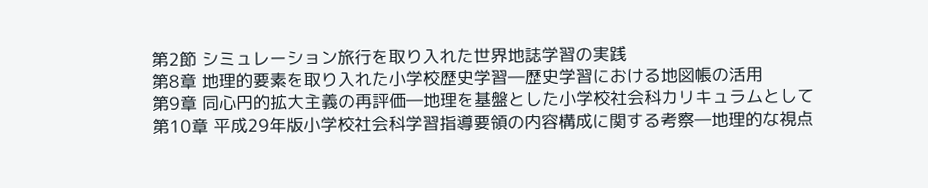第2節 シミュレーション旅行を取り入れた世界地誌学習の実践
第8章 地理的要素を取り入れた小学校歴史学習―歴史学習における地図帳の活用
第9章 同心円的拡大主義の再評価―地理を基盤とした小学校社会科カリキュラムとして
第10章 平成29年版小学校社会科学習指導要領の内容構成に関する考察―地理的な視点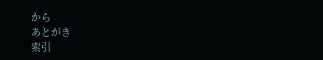から
あとがき
索引